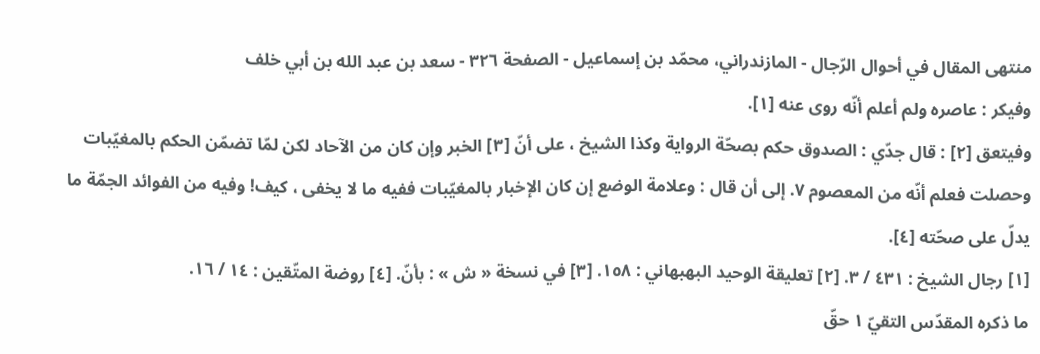منتهى المقال في أحوال الرّجال - المازندراني، محمّد بن إسماعيل - الصفحة ٣٢٦ - سعد بن عبد الله بن أبي خلف
وفيكر : عاصره ولم أعلم أنّه روى عنه [١].
وفيتعق [٢] : قال جدّي : الصدوق حكم بصحّة الرواية وكذا الشيخ ، على أنّ [٣] الخبر وإن كان من الآحاد لكن لمّا تضمّن الحكم بالمغيّبات وحصلت فعلم أنّه من المعصوم ٧. إلى أن قال : وعلامة الوضع إن كان الإخبار بالمغيّبات ففيه ما لا يخفى ، كيف! وفيه من الفوائد الجمّة ما يدلّ على صحّته [٤].
[١] رجال الشيخ : ٤٣١ / ٣. [٢] تعليقة الوحيد البهبهاني : ١٥٨. [٣] في نسخة « ش » : بأنّ. [٤] روضة المتّقين : ١٤ / ١٦.
ما ذكره المقدّس التقيّ ١ حقّ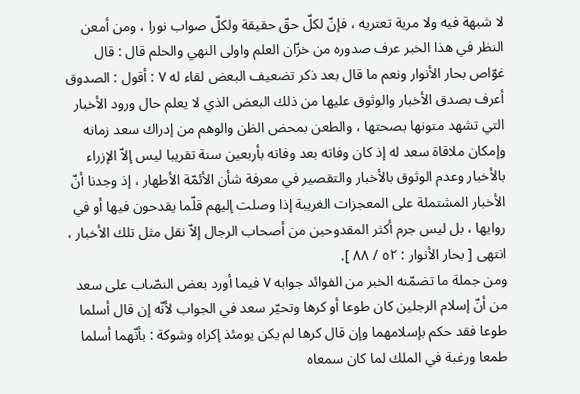لا شبهة فيه ولا مرية تعتريه ، فإنّ لكلّ حقّ حقيقة ولكلّ صواب نورا ، ومن أمعن النظر في هذا الخبر عرف صدوره من خزّان العلم واولى النهي والحلم قال : قال غوّاص بحار الأنوار ونعم ما قال بعد ذكر تضعيف البعض لقاء له ٧ : أقول : الصدوق أعرف بصدق الأخبار والوثوق عليها من ذلك البعض الذي لا يعلم حال ورود الأخبار التي تشهد متونها بصحتها ، والطعن بمحض الظن والوهم من إدراك سعد زمانه وإمكان ملاقاة سعد له إذ كان وفاته بعد وفاته بأربعين سنة تقريبا ليس إلاّ الإزراء بالأخبار وعدم الوثوق بالأخبار والتقصير في معرفة شأن الأئمّة الأطهار ، إذ وجدنا أنّ الأخبار المشتملة على المعجزات الغريبة إذا وصلت إليهم قلّما يقدحون فيها أو في روايها ، بل ليس جرم أكثر المقدوحين من أصحاب الرجال إلاّ نقل مثل تلك الأخبار ، انتهى [ بحار الأنوار : ٥٢ / ٨٨ ].
ومن جملة ما تضمّنه الخبر من الفوائد جوابه ٧ فيما أورد بعض النصّاب على سعد من أنّ إسلام الرجلين كان طوعا أو كرها وتحيّر سعد في الجواب لأنّه إن قال أسلما طوعا فقد حكم بإسلامهما وإن قال كرها لم يكن يومئذ إكراه وشوكة : بأنّهما أسلما طمعا ورغبة في الملك لما كان سمعاه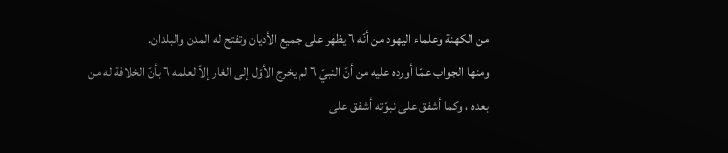من الكهنة وعلماء اليهود من أنّه ٦ يظهر على جميع الأديان وتفتح له المدن والبلدان.
ومنها الجواب عمّا أورده عليه من أنّ النبيّ ٦ لم يخرج الأوّل إلى الغار إلاّ لعلمه ٦ بأنّ الخلافة له من بعده ، وكما أشفق على نبوّته أشفق على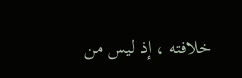خلافته ، إذ ليس من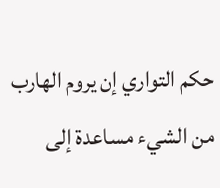حكم التواري إن يروم الهارب من الشيء مساعدة إلى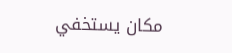مكان يستخفي